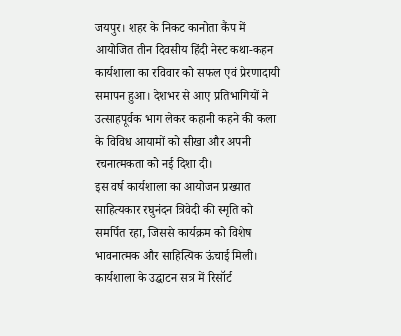जयपुर। शहर के निकट कानोता कैंप में आयोजित तीन दिवसीय हिंदी नेस्ट कथा-कहन कार्यशाला का रविवार को सफल एवं प्रेरणादायी समापन हुआ। देशभर से आए प्रतिभागियों ने उत्साहपूर्वक भाग लेकर कहानी कहने की कला के विविध आयामों को सीखा और अपनी रचनात्मकता को नई दिशा दी।
इस वर्ष कार्यशाला का आयोजन प्रख्यात साहित्यकार रघुनंदन त्रिवेदी की स्मृति को समर्पित रहा, जिससे कार्यक्रम को विशेष भावनात्मक और साहित्यिक ऊंचाई मिली। कार्यशाला के उद्घाटन सत्र में रिसॉर्ट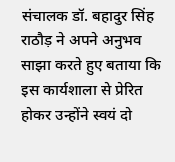संचालक डॉ. बहादुर सिंह राठौड़ ने अपने अनुभव साझा करते हुए बताया कि इस कार्यशाला से प्रेरित होकर उन्होंने स्वयं दो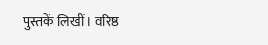पुस्तकें लिखीं। वरिष्ठ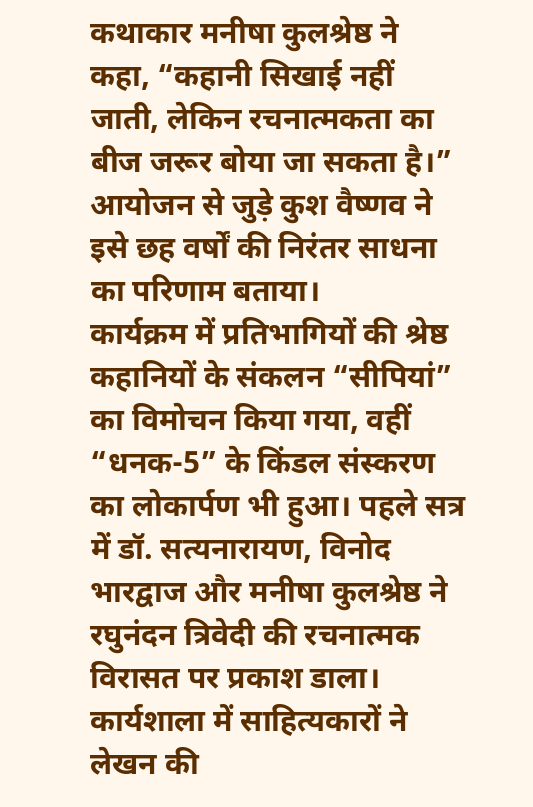कथाकार मनीषा कुलश्रेष्ठ ने कहा, “कहानी सिखाई नहीं जाती, लेकिन रचनात्मकता का बीज जरूर बोया जा सकता है।” आयोजन से जुड़े कुश वैष्णव ने इसे छह वर्षों की निरंतर साधना का परिणाम बताया।
कार्यक्रम में प्रतिभागियों की श्रेष्ठ कहानियों के संकलन “सीपियां” का विमोचन किया गया, वहीं “धनक-5” के किंडल संस्करण का लोकार्पण भी हुआ। पहले सत्र में डॉ. सत्यनारायण, विनोद भारद्वाज और मनीषा कुलश्रेष्ठ ने रघुनंदन त्रिवेदी की रचनात्मक विरासत पर प्रकाश डाला।
कार्यशाला में साहित्यकारों ने लेखन की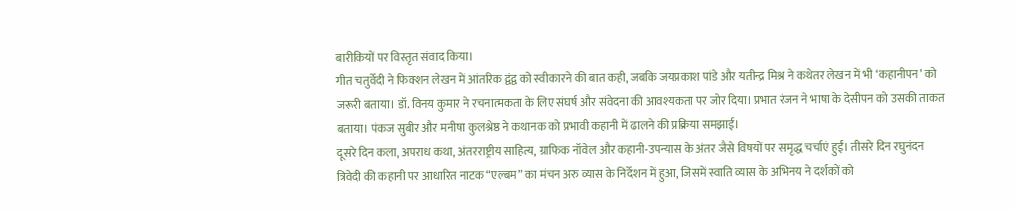बारीकियों पर विस्तृत संवाद किया।
गीत चतुर्वेदी ने फिक्शन लेखन में आंतरिक द्वंद्व को स्वीकारने की बात कही, जबकि जयप्रकाश पांडे और यतीन्द्र मिश्र ने कथेतर लेखन में भी ‘कहानीपन’ को जरूरी बताया। डॉ. विनय कुमार ने रचनात्मकता के लिए संघर्ष और संवेदना की आवश्यकता पर जोर दिया। प्रभात रंजन ने भाषा के देसीपन को उसकी ताकत बताया। पंकज सुबीर और मनीषा कुलश्रेष्ठ ने कथानक को प्रभावी कहानी में ढालने की प्रक्रिया समझाई।
दूसरे दिन कला, अपराध कथा, अंतरराष्ट्रीय साहित्य, ग्राफिक नॉवेल और कहानी-उपन्यास के अंतर जैसे विषयों पर समृद्ध चर्चाएं हुईं। तीसरे दिन रघुनंदन त्रिवेदी की कहानी पर आधारित नाटक “एल्बम” का मंचन अरु व्यास के निर्देशन में हुआ, जिसमें स्वाति व्यास के अभिनय ने दर्शकों को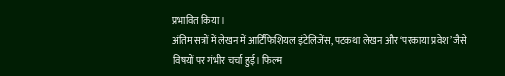प्रभावित किया।
अंतिम सत्रों में लेखन में आर्टिफिशियल इंटेलिजेंस, पटकथा लेखन और ‘परकाया प्रवेश’ जैसे विषयों पर गंभीर चर्चा हुई। फिल्म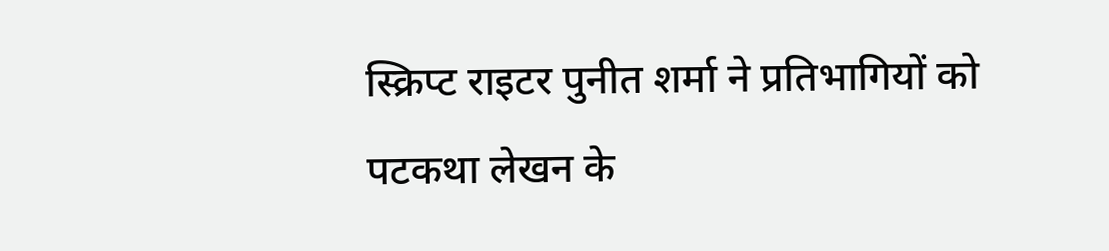स्क्रिप्ट राइटर पुनीत शर्मा ने प्रतिभागियों को पटकथा लेखन के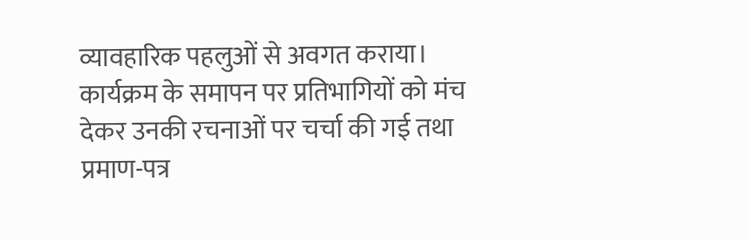व्यावहारिक पहलुओं से अवगत कराया।
कार्यक्रम के समापन पर प्रतिभागियों को मंच देकर उनकी रचनाओं पर चर्चा की गई तथा प्रमाण-पत्र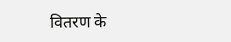वितरण के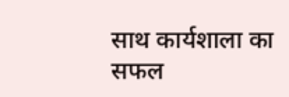साथ कार्यशाला का सफल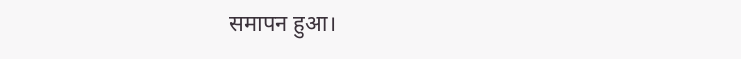समापन हुआ।